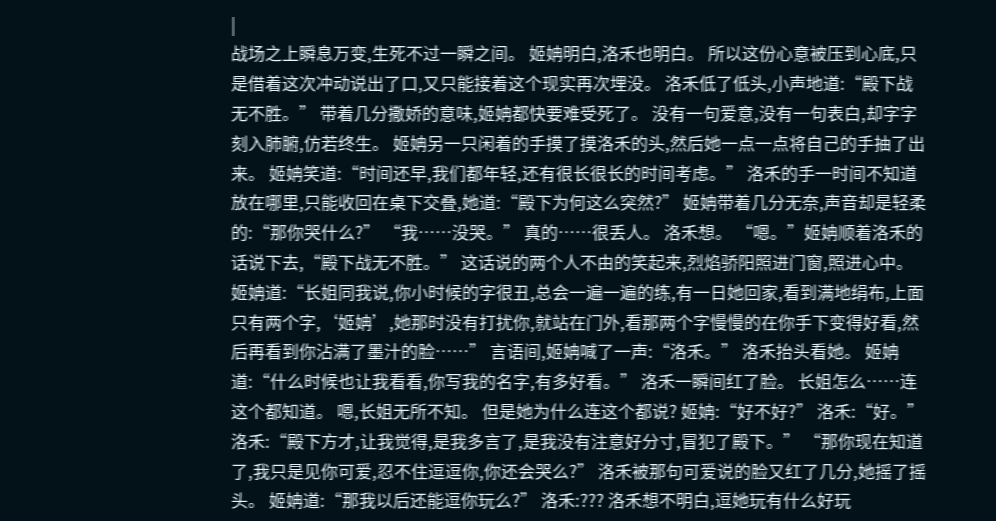|
战场之上瞬息万变,生死不过一瞬之间。 姬姌明白,洛禾也明白。 所以这份心意被压到心底,只是借着这次冲动说出了口,又只能接着这个现实再次埋没。 洛禾低了低头,小声地道:“殿下战无不胜。” 带着几分撒娇的意味,姬姌都快要难受死了。 没有一句爱意,没有一句表白,却字字刻入肺腑,仿若终生。 姬姌另一只闲着的手摸了摸洛禾的头,然后她一点一点将自己的手抽了出来。 姬姌笑道:“时间还早,我们都年轻,还有很长很长的时间考虑。” 洛禾的手一时间不知道放在哪里,只能收回在桌下交叠,她道:“殿下为何这么突然?” 姬姌带着几分无奈,声音却是轻柔的:“那你哭什么?” “我……没哭。” 真的……很丢人。 洛禾想。 “嗯。”姬姌顺着洛禾的话说下去,“殿下战无不胜。” 这话说的两个人不由的笑起来,烈焰骄阳照进门窗,照进心中。 姬姌道:“长姐同我说,你小时候的字很丑,总会一遍一遍的练,有一日她回家,看到满地绢布,上面只有两个字,‘姬姌’,她那时没有打扰你,就站在门外,看那两个字慢慢的在你手下变得好看,然后再看到你沾满了墨汁的脸……” 言语间,姬姌喊了一声:“洛禾。” 洛禾抬头看她。 姬姌道:“什么时候也让我看看,你写我的名字,有多好看。” 洛禾一瞬间红了脸。 长姐怎么……连这个都知道。 嗯,长姐无所不知。 但是她为什么连这个都说? 姬姌:“好不好?” 洛禾:“好。” 洛禾:“殿下方才,让我觉得,是我多言了,是我没有注意好分寸,冒犯了殿下。” “那你现在知道了,我只是见你可爱,忍不住逗逗你,你还会哭么?” 洛禾被那句可爱说的脸又红了几分,她摇了摇头。 姬姌道:“那我以后还能逗你玩么?” 洛禾:??? 洛禾想不明白,逗她玩有什么好玩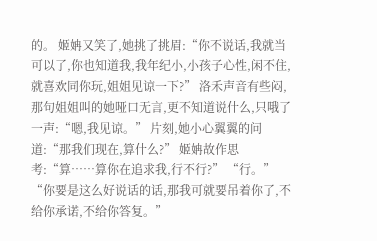的。 姬姌又笑了,她挑了挑眉:“你不说话,我就当可以了,你也知道我,我年纪小,小孩子心性,闲不住,就喜欢同你玩,姐姐见谅一下?” 洛禾声音有些闷,那句姐姐叫的她哑口无言,更不知道说什么,只哦了一声:“嗯,我见谅。” 片刻,她小心翼翼的问道:“那我们现在,算什么?” 姬姌故作思考:“算……算你在追求我,行不行?” “行。” “你要是这么好说话的话,那我可就要吊着你了,不给你承诺,不给你答复。”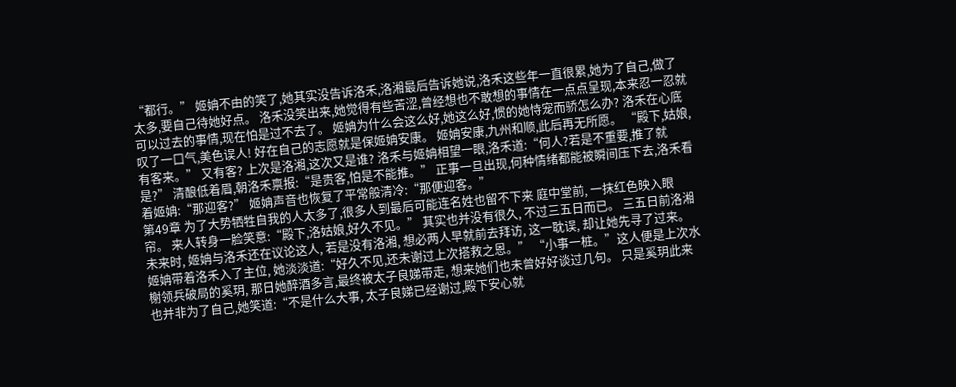“都行。” 姬姌不由的笑了,她其实没告诉洛禾,洛湘最后告诉她说,洛禾这些年一直很累,她为了自己,做了太多,要自己待她好点。 洛禾没笑出来,她觉得有些苦涩,曾经想也不敢想的事情在一点点呈现,本来忍一忍就可以过去的事情,现在怕是过不去了。 姬姌为什么会这么好,她这么好,惯的她恃宠而骄怎么办? 洛禾在心底叹了一口气,美色误人! 好在自己的志愿就是保姬姌安康。 姬姌安康,九州和顺,此后再无所愿。 “殿下,姑娘,有客来。” 又有客? 上次是洛湘,这次又是谁? 洛禾与姬姌相望一眼,洛禾道:“何人?若是不重要,推了就是?” 清酿低着眉,朝洛禾禀报:“是贵客,怕是不能推。” 正事一旦出现,何种情绪都能被瞬间压下去,洛禾看着姬姌:“那迎客?” 姬姌声音也恢复了平常般清冷:“那便迎客。”
第49章 为了大势牺牲自我的人太多了,很多人到最后可能连名姓也留不下来 庭中堂前, 一抹红色映入眼帘。 来人转身一脸笑意:“殿下,洛姑娘,好久不见。” 其实也并没有很久, 不过三五日而已。 三五日前洛湘未来时, 姬姌与洛禾还在议论这人, 若是没有洛湘, 想必两人早就前去拜访, 这一耽误, 却让她先寻了过来。 姬姌带着洛禾入了主位, 她淡淡道:“好久不见,还未谢过上次搭救之恩。” “小事一桩。”这人便是上次水榭领兵破局的奚玥, 那日她醉酒多言,最终被太子良娣带走, 想来她们也未曾好好谈过几句。 只是奚玥此来也并非为了自己,她笑道:“不是什么大事, 太子良娣已经谢过,殿下安心就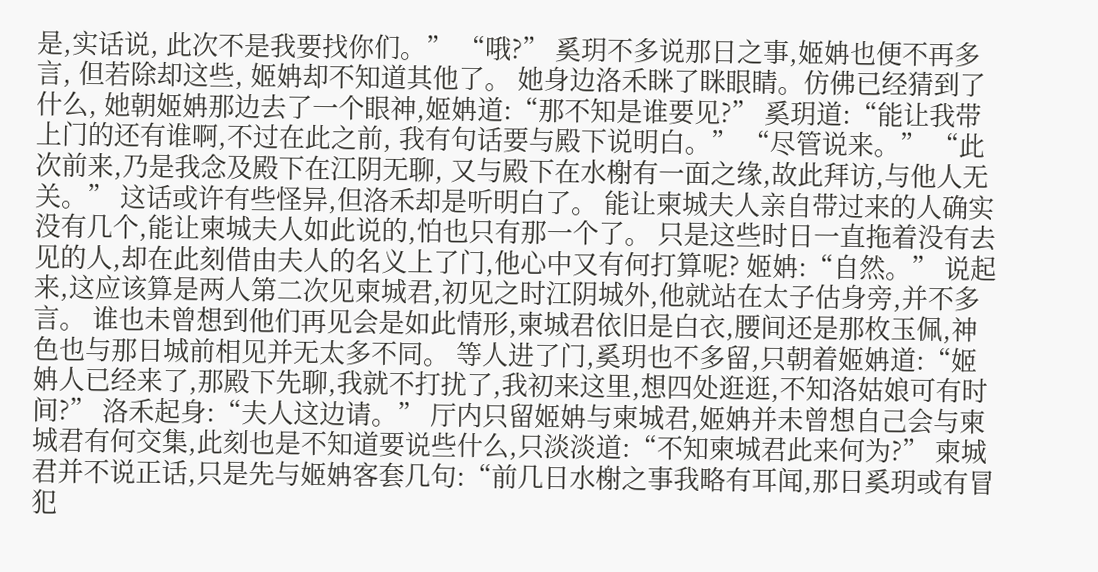是,实话说, 此次不是我要找你们。” “哦?” 奚玥不多说那日之事,姬姌也便不再多言, 但若除却这些, 姬姌却不知道其他了。 她身边洛禾眯了眯眼睛。仿佛已经猜到了什么, 她朝姬姌那边去了一个眼神,姬姌道:“那不知是谁要见?” 奚玥道:“能让我带上门的还有谁啊,不过在此之前, 我有句话要与殿下说明白。” “尽管说来。” “此次前来,乃是我念及殿下在江阴无聊, 又与殿下在水榭有一面之缘,故此拜访,与他人无关。” 这话或许有些怪异,但洛禾却是听明白了。 能让柬城夫人亲自带过来的人确实没有几个,能让柬城夫人如此说的,怕也只有那一个了。 只是这些时日一直拖着没有去见的人,却在此刻借由夫人的名义上了门,他心中又有何打算呢? 姬姌:“自然。” 说起来,这应该算是两人第二次见柬城君,初见之时江阴城外,他就站在太子估身旁,并不多言。 谁也未曾想到他们再见会是如此情形,柬城君依旧是白衣,腰间还是那枚玉佩,神色也与那日城前相见并无太多不同。 等人进了门,奚玥也不多留,只朝着姬姌道:“姬姌人已经来了,那殿下先聊,我就不打扰了,我初来这里,想四处逛逛,不知洛姑娘可有时间?” 洛禾起身:“夫人这边请。” 厅内只留姬姌与柬城君,姬姌并未曾想自己会与柬城君有何交集,此刻也是不知道要说些什么,只淡淡道:“不知柬城君此来何为?” 柬城君并不说正话,只是先与姬姌客套几句:“前几日水榭之事我略有耳闻,那日奚玥或有冒犯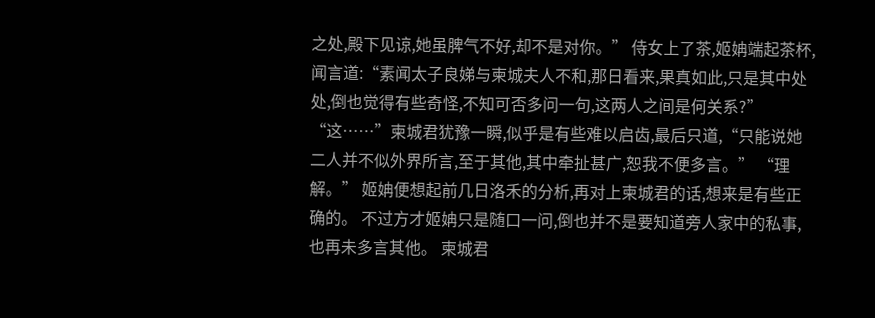之处,殿下见谅,她虽脾气不好,却不是对你。” 侍女上了茶,姬姌端起茶杯,闻言道:“素闻太子良娣与柬城夫人不和,那日看来,果真如此,只是其中处处,倒也觉得有些奇怪,不知可否多问一句,这两人之间是何关系?” “这……”柬城君犹豫一瞬,似乎是有些难以启齿,最后只道,“只能说她二人并不似外界所言,至于其他,其中牵扯甚广,恕我不便多言。” “理解。” 姬姌便想起前几日洛禾的分析,再对上柬城君的话,想来是有些正确的。 不过方才姬姌只是随口一问,倒也并不是要知道旁人家中的私事,也再未多言其他。 柬城君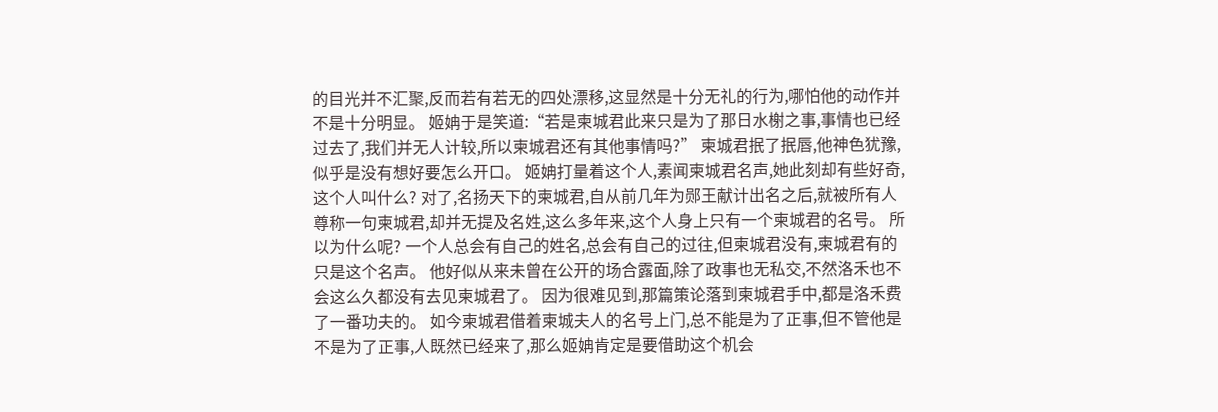的目光并不汇聚,反而若有若无的四处漂移,这显然是十分无礼的行为,哪怕他的动作并不是十分明显。 姬姌于是笑道:“若是柬城君此来只是为了那日水榭之事,事情也已经过去了,我们并无人计较,所以柬城君还有其他事情吗?” 柬城君抿了抿唇,他神色犹豫,似乎是没有想好要怎么开口。 姬姌打量着这个人,素闻柬城君名声,她此刻却有些好奇,这个人叫什么? 对了,名扬天下的柬城君,自从前几年为郧王献计出名之后,就被所有人尊称一句柬城君,却并无提及名姓,这么多年来,这个人身上只有一个柬城君的名号。 所以为什么呢? 一个人总会有自己的姓名,总会有自己的过往,但柬城君没有,柬城君有的只是这个名声。 他好似从来未曾在公开的场合露面,除了政事也无私交,不然洛禾也不会这么久都没有去见柬城君了。 因为很难见到,那篇策论落到柬城君手中,都是洛禾费了一番功夫的。 如今柬城君借着柬城夫人的名号上门,总不能是为了正事,但不管他是不是为了正事,人既然已经来了,那么姬姌肯定是要借助这个机会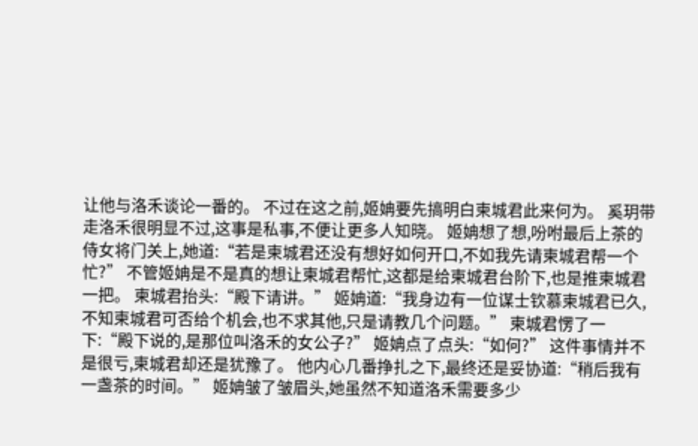让他与洛禾谈论一番的。 不过在这之前,姬姌要先搞明白柬城君此来何为。 奚玥带走洛禾很明显不过,这事是私事,不便让更多人知晓。 姬姌想了想,吩咐最后上茶的侍女将门关上,她道:“若是柬城君还没有想好如何开口,不如我先请柬城君帮一个忙?” 不管姬姌是不是真的想让柬城君帮忙,这都是给柬城君台阶下,也是推柬城君一把。 柬城君抬头:“殿下请讲。” 姬姌道:“我身边有一位谋士钦慕柬城君已久,不知柬城君可否给个机会,也不求其他,只是请教几个问题。” 柬城君愣了一下:“殿下说的,是那位叫洛禾的女公子?” 姬姌点了点头:“如何?” 这件事情并不是很亏,柬城君却还是犹豫了。 他内心几番挣扎之下,最终还是妥协道:“稍后我有一盏茶的时间。” 姬姌皱了皱眉头,她虽然不知道洛禾需要多少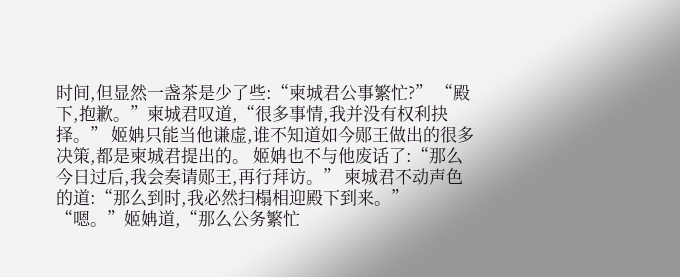时间,但显然一盏茶是少了些:“柬城君公事繁忙?” “殿下,抱歉。”柬城君叹道,“很多事情,我并没有权利抉择。” 姬姌只能当他谦虚,谁不知道如今郧王做出的很多决策,都是柬城君提出的。 姬姌也不与他废话了:“那么今日过后,我会奏请郧王,再行拜访。” 柬城君不动声色的道:“那么到时,我必然扫榻相迎殿下到来。” “嗯。”姬姌道,“那么公务繁忙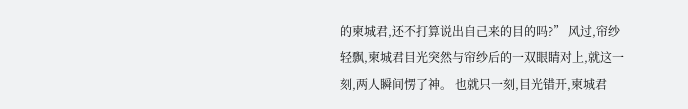的柬城君,还不打算说出自己来的目的吗?” 风过,帘纱轻飘,柬城君目光突然与帘纱后的一双眼睛对上,就这一刻,两人瞬间愣了神。 也就只一刻,目光错开,柬城君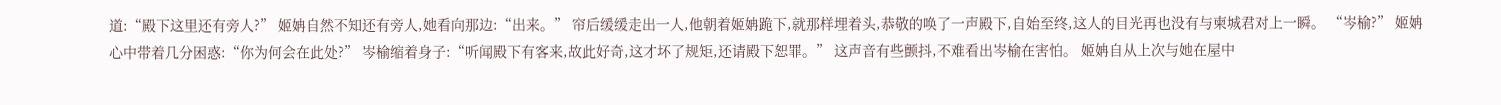道:“殿下这里还有旁人?” 姬姌自然不知还有旁人,她看向那边:“出来。” 帘后缓缓走出一人,他朝着姬姌跪下,就那样埋着头,恭敬的唤了一声殿下,自始至终,这人的目光再也没有与柬城君对上一瞬。 “岑榆?” 姬姌心中带着几分困惑:“你为何会在此处?” 岑榆缩着身子:“听闻殿下有客来,故此好奇,这才坏了规矩,还请殿下恕罪。” 这声音有些颤抖,不难看出岑榆在害怕。 姬姌自从上次与她在屋中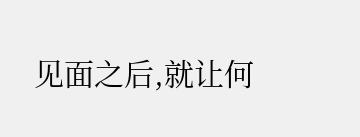见面之后,就让何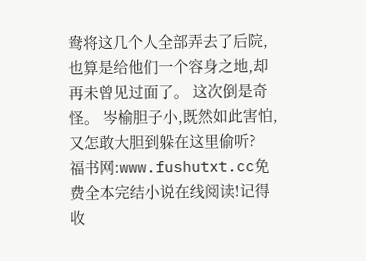鸯将这几个人全部弄去了后院,也算是给他们一个容身之地,却再未曾见过面了。 这次倒是奇怪。 岑榆胆子小,既然如此害怕,又怎敢大胆到躲在这里偷听?
福书网:www.fushutxt.cc免费全本完结小说在线阅读!记得收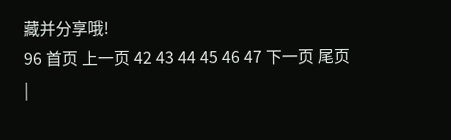藏并分享哦!
96 首页 上一页 42 43 44 45 46 47 下一页 尾页
|